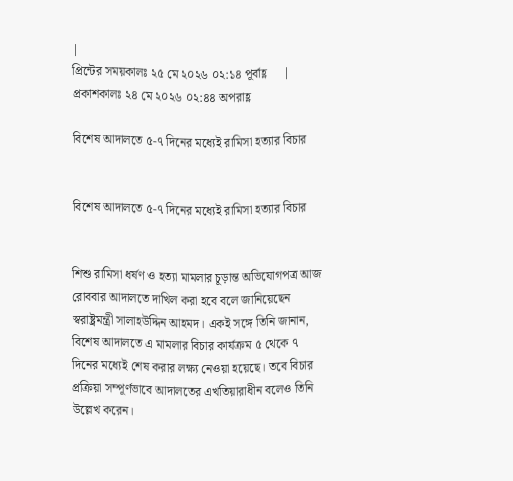|
প্রিন্টের সময়কালঃ ২৫ মে ২০২৬ ০২:১৪ পূর্বাহ্ণ     |     প্রকাশকালঃ ২৪ মে ২০২৬ ০২:৪৪ অপরাহ্ণ

বিশেষ আদালতে ৫-৭ দিনের মধ্যেই রামিসা হত্যার বিচার


বিশেষ আদালতে ৫-৭ দিনের মধ্যেই রামিসা হত্যার বিচার


শিশু রামিসা ধর্ষণ ও হত্যা মামলার চূড়ান্ত অভিযোগপত্র আজ রোববার আদালতে দাখিল করা হবে বলে জানিয়েছেন স্বরাষ্ট্রমন্ত্রী সালাহউদ্দিন আহমদ। একই সঙ্গে তিনি জানান, বিশেষ আদালতে এ মামলার বিচার কার্যক্রম ৫ থেকে ৭ দিনের মধ্যেই শেষ করার লক্ষ্য নেওয়া হয়েছে। তবে বিচার প্রক্রিয়া সম্পূর্ণভাবে আদালতের এখতিয়ারাধীন বলেও তিনি উল্লেখ করেন।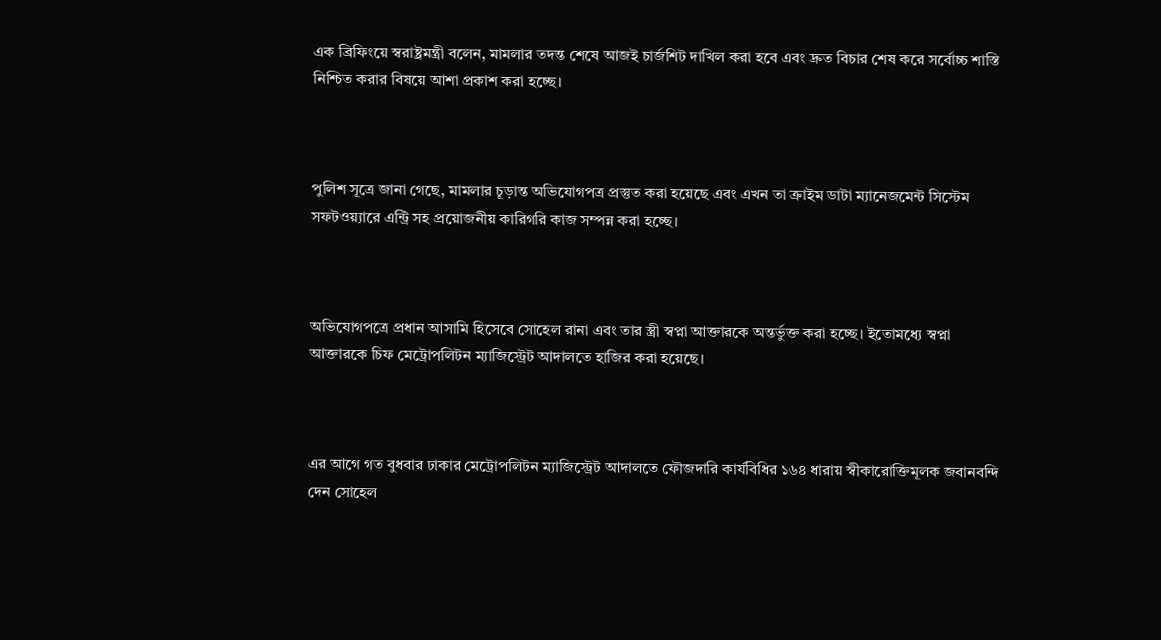এক ব্রিফিংয়ে স্বরাষ্ট্রমন্ত্রী বলেন, মামলার তদন্ত শেষে আজই চার্জশিট দাখিল করা হবে এবং দ্রুত বিচার শেষ করে সর্বোচ্চ শাস্তি নিশ্চিত করার বিষয়ে আশা প্রকাশ করা হচ্ছে।



পুলিশ সূত্রে জানা গেছে, মামলার চূড়ান্ত অভিযোগপত্র প্রস্তুত করা হয়েছে এবং এখন তা ক্রাইম ডাটা ম্যানেজমেন্ট সিস্টেম সফটওয়্যারে এন্ট্রি সহ প্রয়োজনীয় কারিগরি কাজ সম্পন্ন করা হচ্ছে।



অভিযোগপত্রে প্রধান আসামি হিসেবে সোহেল রানা এবং তার স্ত্রী স্বপ্না আক্তারকে অন্তর্ভুক্ত করা হচ্ছে। ইতোমধ্যে স্বপ্না আক্তারকে চিফ মেট্রোপলিটন ম্যাজিস্ট্রেট আদালতে হাজির করা হয়েছে।



এর আগে গত বুধবার ঢাকার মেট্রোপলিটন ম্যাজিস্ট্রেট আদালতে ফৌজদারি কার্যবিধির ১৬৪ ধারায় স্বীকারোক্তিমূলক জবানবন্দি দেন সোহেল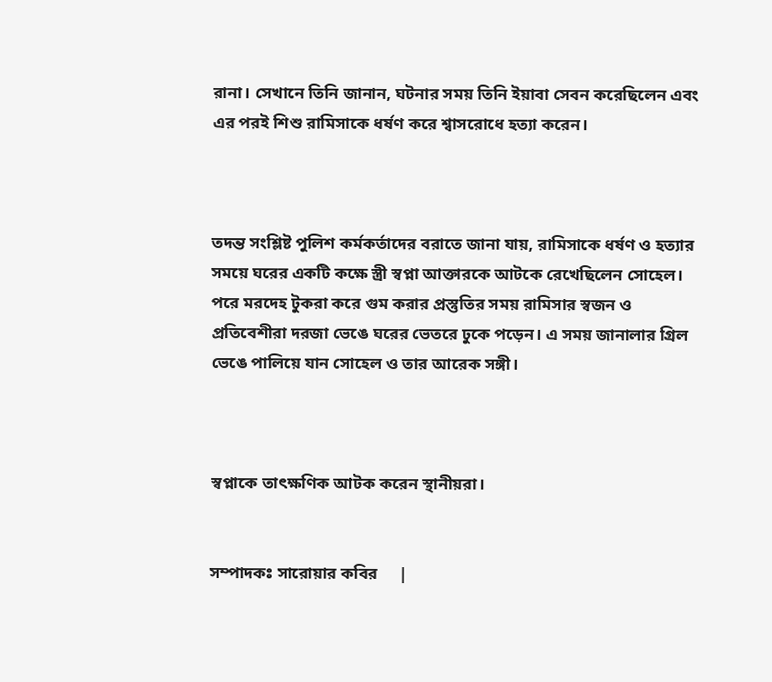রানা। সেখানে তিনি জানান, ঘটনার সময় তিনি ইয়াবা সেবন করেছিলেন এবং এর পরই শিশু রামিসাকে ধর্ষণ করে শ্বাসরোধে হত্যা করেন।



তদন্ত সংশ্লিষ্ট পুলিশ কর্মকর্তাদের বরাতে জানা যায়, রামিসাকে ধর্ষণ ও হত্যার সময়ে ঘরের একটি কক্ষে স্ত্রী স্বপ্না আক্তারকে আটকে রেখেছিলেন সোহেল। পরে মরদেহ টুকরা করে গুম করার প্রস্তুতির সময় রামিসার স্বজন ও প্রতিবেশীরা দরজা ভেঙে ঘরের ভেতরে ঢুকে পড়েন। এ সময় জানালার গ্রিল ভেঙে পালিয়ে যান সোহেল ও তার আরেক সঙ্গী।



স্বপ্নাকে তাৎক্ষণিক আটক করেন স্থানীয়রা।


সম্পাদকঃ সারোয়ার কবির     |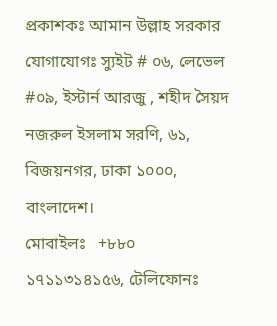প্রকাশকঃ আমান উল্লাহ সরকার
যোগাযোগঃ স্যুইট # ০৬, লেভেল #০৯, ইস্টার্ন আরজু , শহীদ সৈয়দ নজরুল ইসলাম সরণি, ৬১, বিজয়নগর, ঢাকা ১০০০, বাংলাদেশ।
মোবাইলঃ   +৮৮০ ১৭১১৩১৪১৫৬, টেলিফোনঃ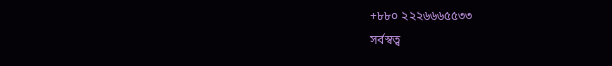+৮৮০ ২২২৬৬৬৫৫৩৩
সর্বস্বত্ব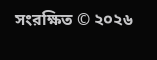সংরক্ষিত © ২০২৬